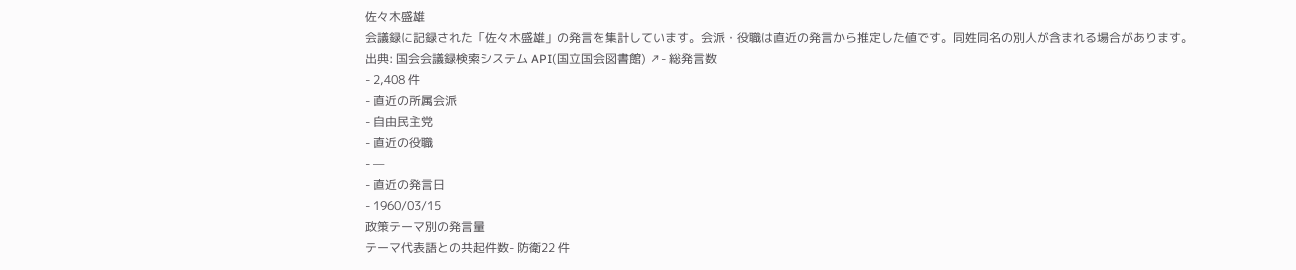佐々木盛雄
会議録に記録された「佐々木盛雄」の発言を集計しています。会派・役職は直近の発言から推定した値です。同姓同名の別人が含まれる場合があります。
出典: 国会会議録検索システム API(国立国会図書館) ↗- 総発言数
- 2,408 件
- 直近の所属会派
- 自由民主党
- 直近の役職
- —
- 直近の発言日
- 1960/03/15
政策テーマ別の発言量
テーマ代表語との共起件数- 防衛22 件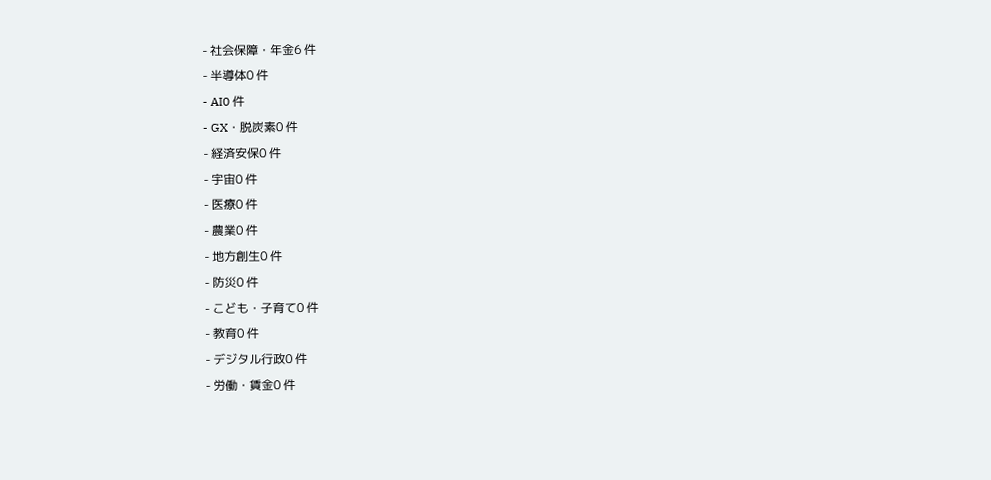- 社会保障・年金6 件
- 半導体0 件
- AI0 件
- GX・脱炭素0 件
- 経済安保0 件
- 宇宙0 件
- 医療0 件
- 農業0 件
- 地方創生0 件
- 防災0 件
- こども・子育て0 件
- 教育0 件
- デジタル行政0 件
- 労働・賃金0 件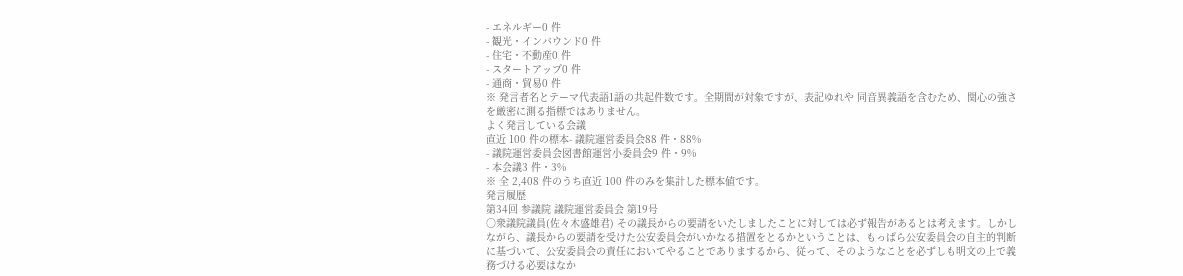- エネルギー0 件
- 観光・インバウンド0 件
- 住宅・不動産0 件
- スタートアップ0 件
- 通商・貿易0 件
※ 発言者名とテーマ代表語1語の共起件数です。全期間が対象ですが、表記ゆれや 同音異義語を含むため、関心の強さを厳密に測る指標ではありません。
よく発言している会議
直近 100 件の標本- 議院運営委員会88 件・88%
- 議院運営委員会図書館運営小委員会9 件・9%
- 本会議3 件・3%
※ 全 2,408 件のうち直近 100 件のみを集計した標本値です。
発言履歴
第34回 参議院 議院運営委員会 第19号
○衆議院議員(佐々木盛雄君) その議長からの要請をいたしましたことに対しては必ず報告があるとは考えます。しかしながら、議長からの要請を受けた公安委員会がいかなる措置をとるかということは、もっぱら公安委員会の自主的判断に基づいて、公安委員会の責任においてやることでありまするから、従って、そのようなことを必ずしも明文の上で義務づける必要はなか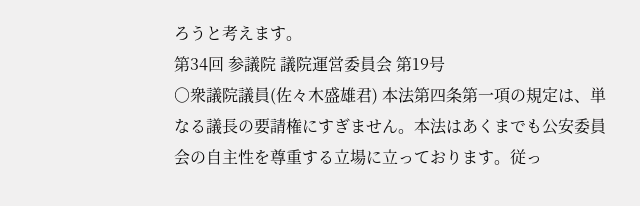ろうと考えます。
第34回 参議院 議院運営委員会 第19号
○衆議院議員(佐々木盛雄君) 本法第四条第一項の規定は、単なる議長の要請権にすぎません。本法はあくまでも公安委員会の自主性を尊重する立場に立っております。従っ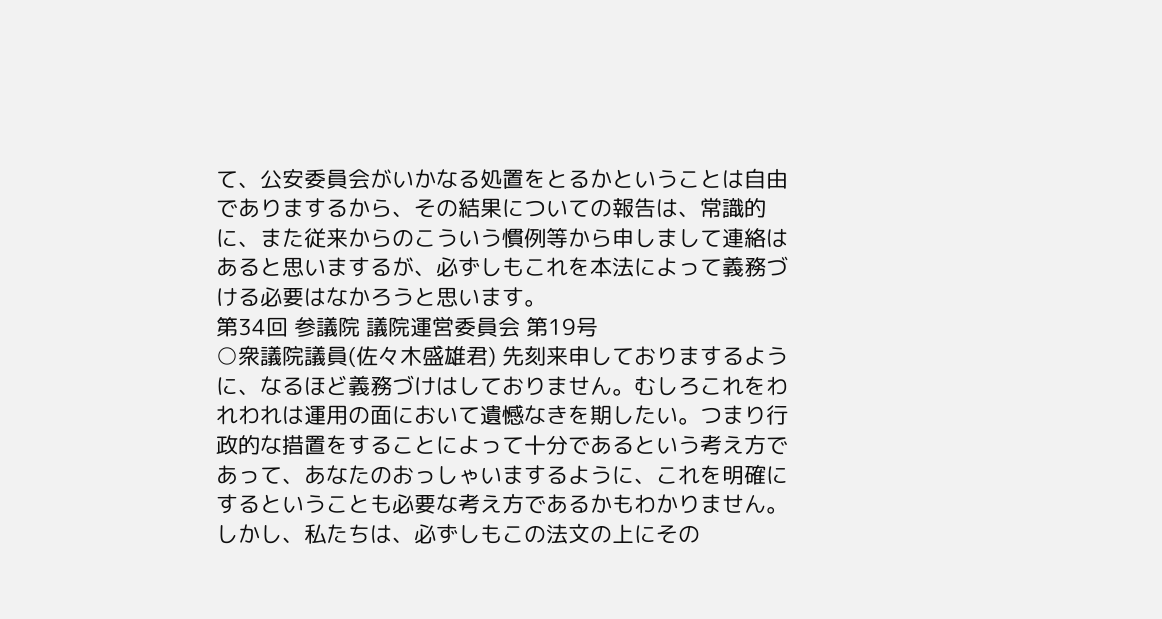て、公安委員会がいかなる処置をとるかということは自由でありまするから、その結果についての報告は、常識的に、また従来からのこういう慣例等から申しまして連絡はあると思いまするが、必ずしもこれを本法によって義務づける必要はなかろうと思います。
第34回 参議院 議院運営委員会 第19号
○衆議院議員(佐々木盛雄君) 先刻来申しておりまするように、なるほど義務づけはしておりません。むしろこれをわれわれは運用の面において遺憾なきを期したい。つまり行政的な措置をすることによって十分であるという考え方であって、あなたのおっしゃいまするように、これを明確にするということも必要な考え方であるかもわかりません。しかし、私たちは、必ずしもこの法文の上にその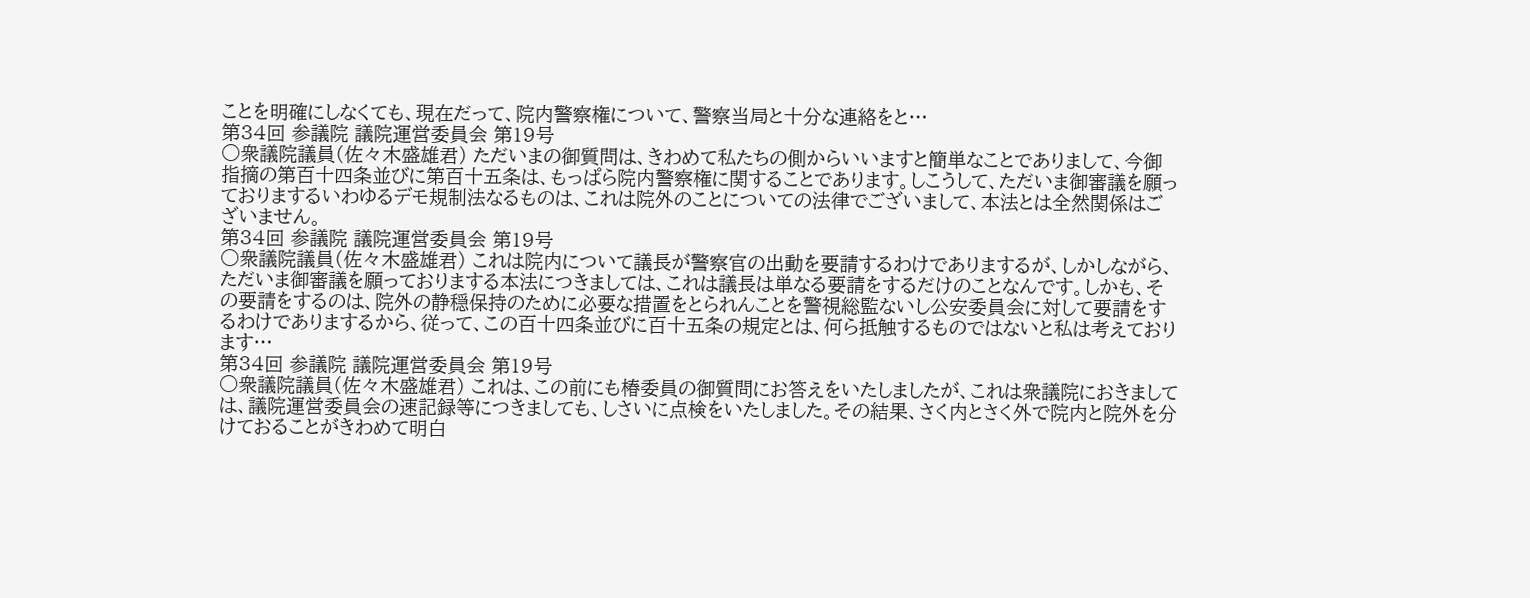ことを明確にしなくても、現在だって、院内警察権について、警察当局と十分な連絡をと…
第34回 参議院 議院運営委員会 第19号
○衆議院議員(佐々木盛雄君) ただいまの御質問は、きわめて私たちの側からいいますと簡単なことでありまして、今御指摘の第百十四条並びに第百十五条は、もっぱら院内警察権に関することであります。しこうして、ただいま御審議を願っておりまするいわゆるデモ規制法なるものは、これは院外のことについての法律でございまして、本法とは全然関係はございません。
第34回 参議院 議院運営委員会 第19号
○衆議院議員(佐々木盛雄君) これは院内について議長が警察官の出動を要請するわけでありまするが、しかしながら、ただいま御審議を願っておりまする本法につきましては、これは議長は単なる要請をするだけのことなんです。しかも、その要請をするのは、院外の静穏保持のために必要な措置をとられんことを警視総監ないし公安委員会に対して要請をするわけでありまするから、従って、この百十四条並びに百十五条の規定とは、何ら抵触するものではないと私は考えております…
第34回 参議院 議院運営委員会 第19号
○衆議院議員(佐々木盛雄君) これは、この前にも椿委員の御質問にお答えをいたしましたが、これは衆議院におきましては、議院運営委員会の速記録等につきましても、しさいに点検をいたしました。その結果、さく内とさく外で院内と院外を分けておることがきわめて明白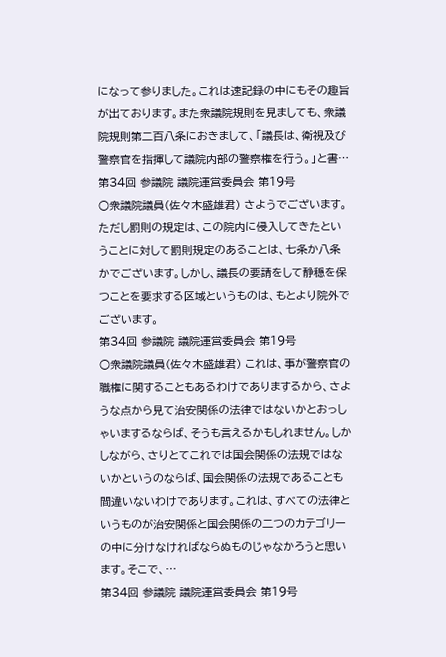になって参りました。これは速記録の中にもその趣旨が出ております。また衆議院規則を見ましても、衆議院規則第二百八条におきまして、「議長は、衛視及び警察官を指揮して議院内部の警察権を行う。」と書…
第34回 参議院 議院運営委員会 第19号
○衆議院議員(佐々木盛雄君) さようでございます。ただし罰則の規定は、この院内に侵入してきたということに対して罰則規定のあることは、七条か八条かでございます。しかし、議長の要請をして静穏を保つことを要求する区域というものは、もとより院外でございます。
第34回 参議院 議院運営委員会 第19号
○衆議院議員(佐々木盛雄君) これは、事が警察官の職権に関することもあるわけでありまするから、さような点から見て治安関係の法律ではないかとおっしゃいまするならば、そうも言えるかもしれません。しかしながら、さりとてこれでは国会関係の法規ではないかというのならば、国会関係の法規であることも間違いないわけであります。これは、すべての法律というものが治安関係と国会関係の二つのカテゴリーの中に分けなければならぬものじゃなかろうと思います。そこで、…
第34回 参議院 議院運営委員会 第19号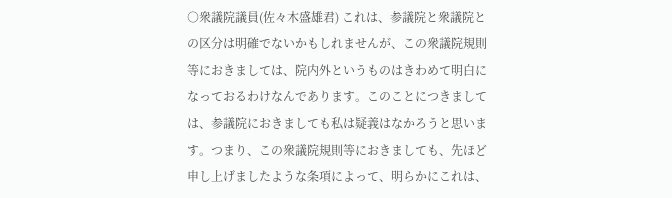○衆議院議員(佐々木盛雄君) これは、参議院と衆議院との区分は明確でないかもしれませんが、この衆議院規則等におきましては、院内外というものはきわめて明白になっておるわけなんであります。このことにつきましては、参議院におきましても私は疑義はなかろうと思います。つまり、この衆議院規則等におきましても、先ほど申し上げましたような条項によって、明らかにこれは、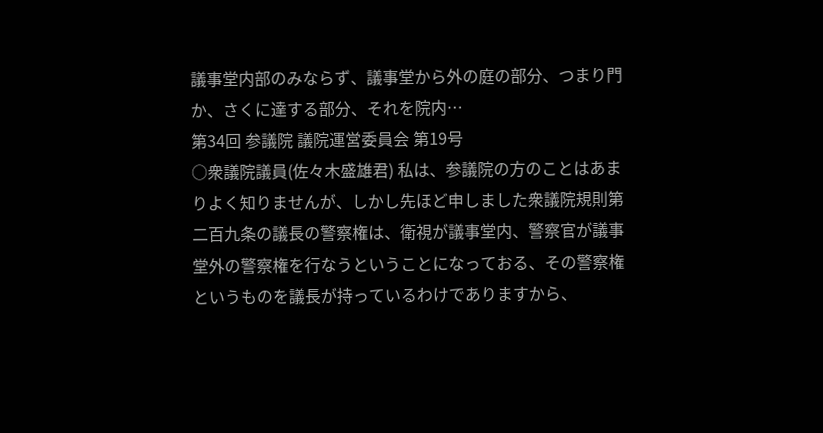議事堂内部のみならず、議事堂から外の庭の部分、つまり門か、さくに達する部分、それを院内…
第34回 参議院 議院運営委員会 第19号
○衆議院議員(佐々木盛雄君) 私は、参議院の方のことはあまりよく知りませんが、しかし先ほど申しました衆議院規則第二百九条の議長の警察権は、衛視が議事堂内、警察官が議事堂外の警察権を行なうということになっておる、その警察権というものを議長が持っているわけでありますから、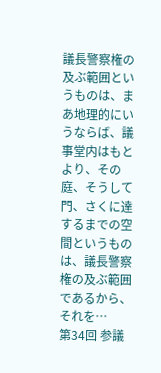議長警察権の及ぶ範囲というものは、まあ地理的にいうならば、議事堂内はもとより、その庭、そうして門、さくに達するまでの空間というものは、議長警察権の及ぶ範囲であるから、それを…
第34回 参議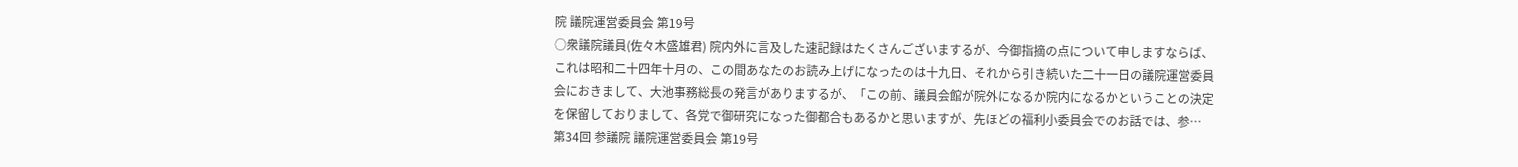院 議院運営委員会 第19号
○衆議院議員(佐々木盛雄君) 院内外に言及した速記録はたくさんございまするが、今御指摘の点について申しますならば、これは昭和二十四年十月の、この間あなたのお読み上げになったのは十九日、それから引き続いた二十一日の議院運営委員会におきまして、大池事務総長の発言がありまするが、「この前、議員会館が院外になるか院内になるかということの決定を保留しておりまして、各党で御研究になった御都合もあるかと思いますが、先ほどの福利小委員会でのお話では、参…
第34回 参議院 議院運営委員会 第19号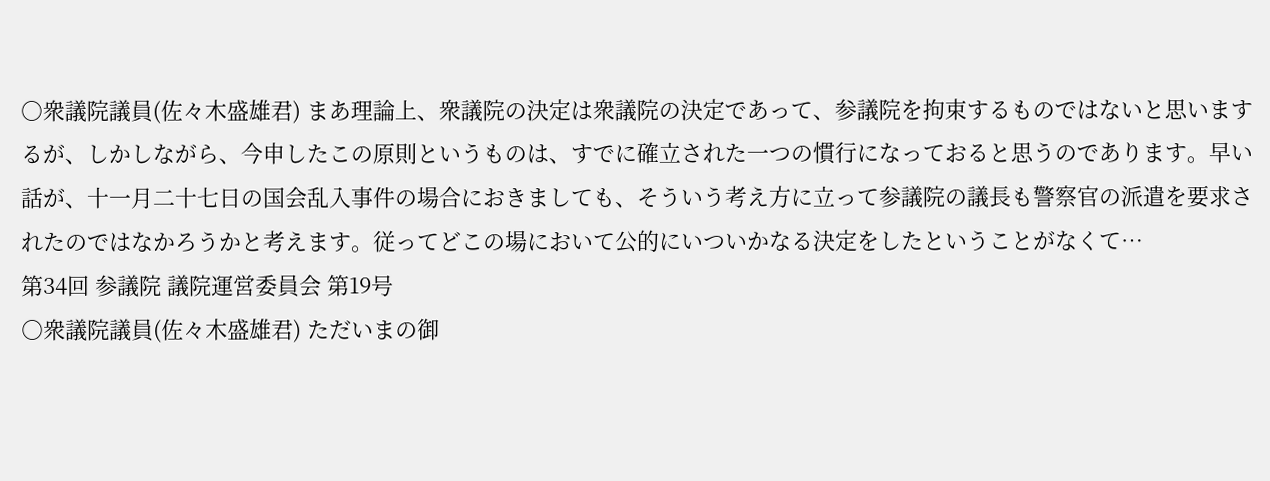○衆議院議員(佐々木盛雄君) まあ理論上、衆議院の決定は衆議院の決定であって、参議院を拘束するものではないと思いまするが、しかしながら、今申したこの原則というものは、すでに確立された一つの慣行になっておると思うのであります。早い話が、十一月二十七日の国会乱入事件の場合におきましても、そういう考え方に立って参議院の議長も警察官の派遣を要求されたのではなかろうかと考えます。従ってどこの場において公的にいついかなる決定をしたということがなくて…
第34回 参議院 議院運営委員会 第19号
○衆議院議員(佐々木盛雄君) ただいまの御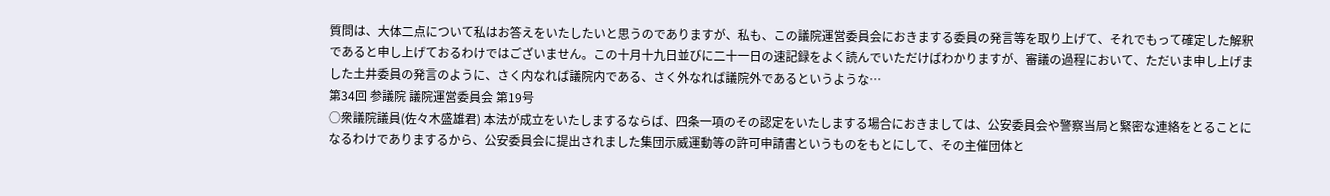質問は、大体二点について私はお答えをいたしたいと思うのでありますが、私も、この議院運営委員会におきまする委員の発言等を取り上げて、それでもって確定した解釈であると申し上げておるわけではございません。この十月十九日並びに二十一日の速記録をよく読んでいただけばわかりますが、審議の過程において、ただいま申し上げました土井委員の発言のように、さく内なれば議院内である、さく外なれば議院外であるというような…
第34回 参議院 議院運営委員会 第19号
○衆議院議員(佐々木盛雄君) 本法が成立をいたしまするならば、四条一項のその認定をいたしまする場合におきましては、公安委員会や警察当局と緊密な連絡をとることになるわけでありまするから、公安委員会に提出されました集団示威運動等の許可申請書というものをもとにして、その主催団体と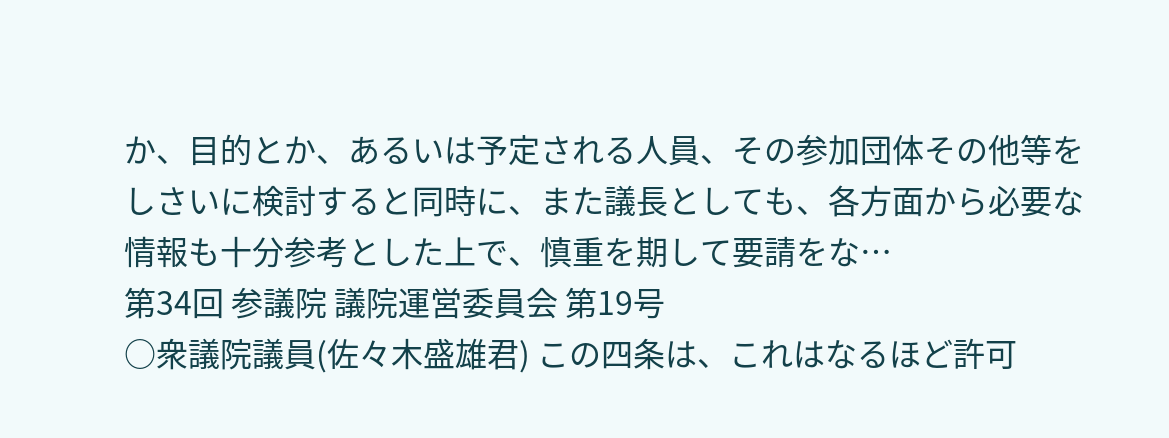か、目的とか、あるいは予定される人員、その参加団体その他等をしさいに検討すると同時に、また議長としても、各方面から必要な情報も十分参考とした上で、慎重を期して要請をな…
第34回 参議院 議院運営委員会 第19号
○衆議院議員(佐々木盛雄君) この四条は、これはなるほど許可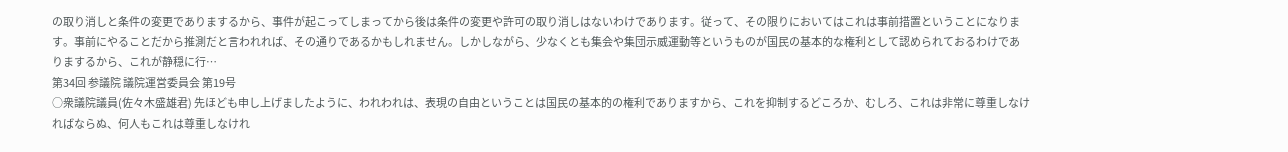の取り消しと条件の変更でありまするから、事件が起こってしまってから後は条件の変更や許可の取り消しはないわけであります。従って、その限りにおいてはこれは事前措置ということになります。事前にやることだから推測だと言われれば、その通りであるかもしれません。しかしながら、少なくとも集会や集団示威運動等というものが国民の基本的な権利として認められておるわけでありまするから、これが静穏に行…
第34回 参議院 議院運営委員会 第19号
○衆議院議員(佐々木盛雄君) 先ほども申し上げましたように、われわれは、表現の自由ということは国民の基本的の権利でありますから、これを抑制するどころか、むしろ、これは非常に尊重しなければならぬ、何人もこれは尊重しなけれ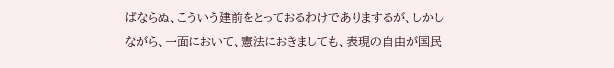ばならぬ、こういう建前をとっておるわけでありまするが、しかしながら、一面において、憲法におきましても、表現の自由が国民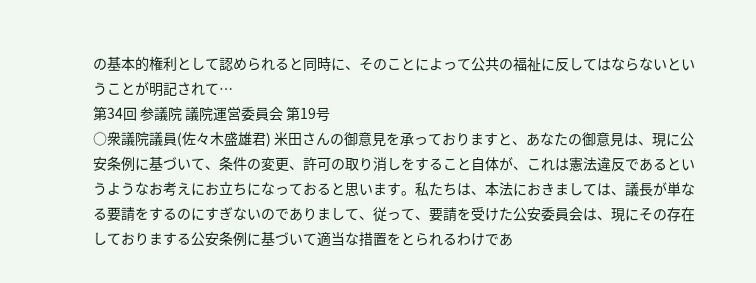の基本的権利として認められると同時に、そのことによって公共の福祉に反してはならないということが明記されて…
第34回 参議院 議院運営委員会 第19号
○衆議院議員(佐々木盛雄君) 米田さんの御意見を承っておりますと、あなたの御意見は、現に公安条例に基づいて、条件の変更、許可の取り消しをすること自体が、これは憲法違反であるというようなお考えにお立ちになっておると思います。私たちは、本法におきましては、議長が単なる要請をするのにすぎないのでありまして、従って、要請を受けた公安委員会は、現にその存在しておりまする公安条例に基づいて適当な措置をとられるわけであ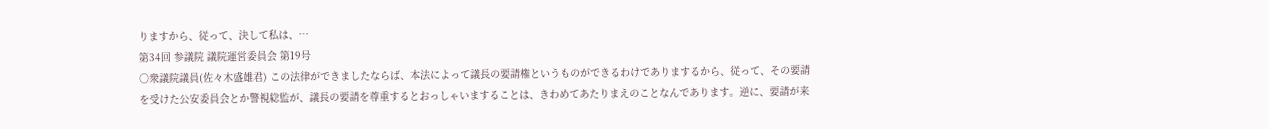りますから、従って、決して私は、…
第34回 参議院 議院運営委員会 第19号
○衆議院議員(佐々木盛雄君) この法律ができましたならば、本法によって議長の要請権というものができるわけでありまするから、従って、その要請を受けた公安委員会とか警視総監が、議長の要請を尊重するとおっしゃいますることは、きわめてあたりまえのことなんであります。逆に、要請が来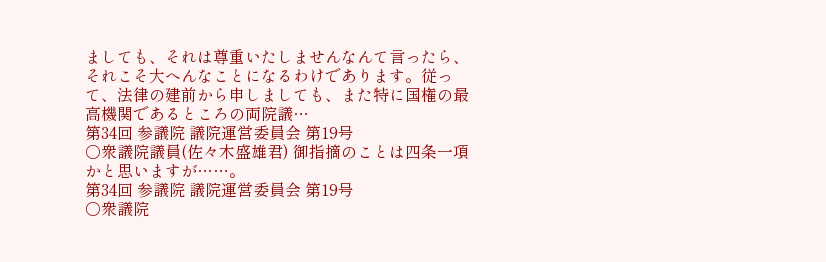ましても、それは尊重いたしませんなんて言ったら、それこそ大へんなことになるわけであります。従って、法律の建前から申しましても、また特に国権の最高機関であるところの両院議…
第34回 参議院 議院運営委員会 第19号
○衆議院議員(佐々木盛雄君) 御指摘のことは四条一項かと思いますが……。
第34回 参議院 議院運営委員会 第19号
○衆議院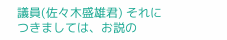議員(佐々木盛雄君) それにつきましては、お説の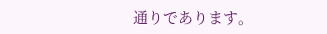通りであります。